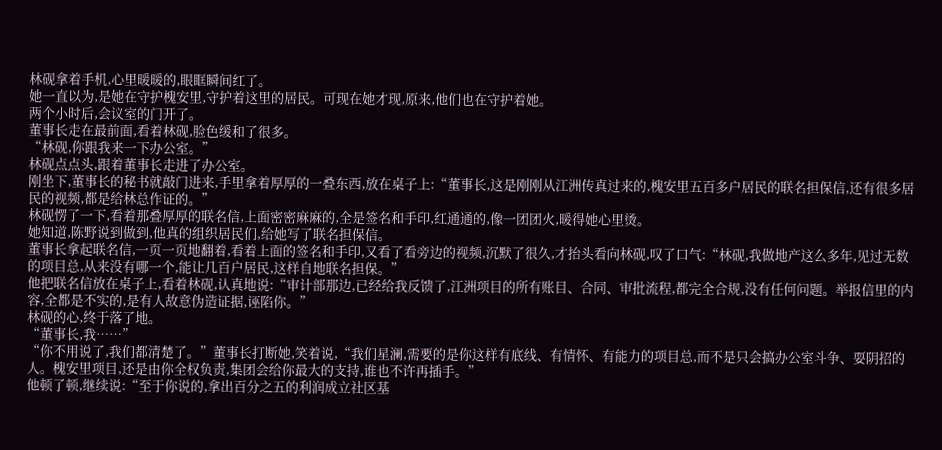林砚拿着手机,心里暖暖的,眼眶瞬间红了。
她一直以为,是她在守护槐安里,守护着这里的居民。可现在她才现,原来,他们也在守护着她。
两个小时后,会议室的门开了。
董事长走在最前面,看着林砚,脸色缓和了很多。
“林砚,你跟我来一下办公室。”
林砚点点头,跟着董事长走进了办公室。
刚坐下,董事长的秘书就敲门进来,手里拿着厚厚的一叠东西,放在桌子上:“董事长,这是刚刚从江洲传真过来的,槐安里五百多户居民的联名担保信,还有很多居民的视频,都是给林总作证的。”
林砚愣了一下,看着那叠厚厚的联名信,上面密密麻麻的,全是签名和手印,红通通的,像一团团火,暖得她心里烫。
她知道,陈野说到做到,他真的组织居民们,给她写了联名担保信。
董事长拿起联名信,一页一页地翻着,看着上面的签名和手印,又看了看旁边的视频,沉默了很久,才抬头看向林砚,叹了口气:“林砚,我做地产这么多年,见过无数的项目总,从来没有哪一个,能让几百户居民,这样自地联名担保。”
他把联名信放在桌子上,看着林砚,认真地说:“审计部那边,已经给我反馈了,江洲项目的所有账目、合同、审批流程,都完全合规,没有任何问题。举报信里的内容,全都是不实的,是有人故意伪造证据,诬陷你。”
林砚的心,终于落了地。
“董事长,我……”
“你不用说了,我们都清楚了。”董事长打断她,笑着说,“我们星澜,需要的是你这样有底线、有情怀、有能力的项目总,而不是只会搞办公室斗争、耍阴招的人。槐安里项目,还是由你全权负责,集团会给你最大的支持,谁也不许再插手。”
他顿了顿,继续说:“至于你说的,拿出百分之五的利润成立社区基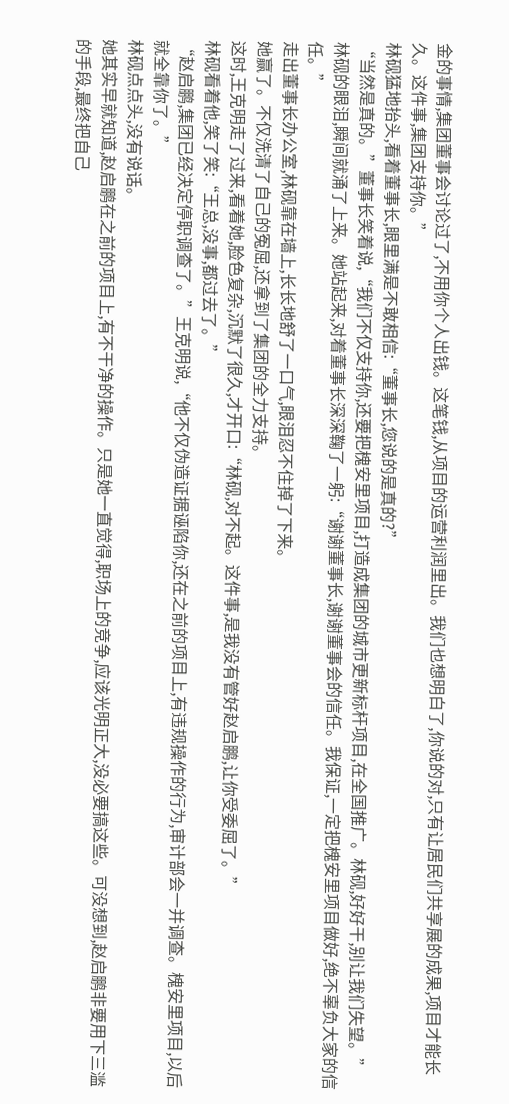金的事情,集团董事会讨论过了,不用你个人出钱。这笔钱,从项目的运营利润里出。我们也想明白了,你说的对,只有让居民们共享展的成果,项目才能长久。这件事,集团支持你。”
林砚猛地抬头,看着董事长,眼里满是不敢相信:“董事长,您说的是真的?”
“当然是真的。”董事长笑着说,“我们不仅支持你,还要把槐安里项目,打造成集团的城市更新标杆项目,在全国推广。林砚,好好干,别让我们失望。”
林砚的眼泪,瞬间就涌了上来。她站起来,对着董事长深深鞠了一躬:“谢谢董事长,谢谢董事会的信任。我保证,一定把槐安里项目做好,绝不辜负大家的信任。”
走出董事长办公室,林砚靠在墙上,长长地舒了一口气,眼泪忍不住掉了下来。
她赢了。不仅洗清了自己的冤屈,还拿到了集团的全力支持。
这时,王克明走了过来,看着她,脸色复杂,沉默了很久,才开口:“林砚,对不起。这件事,是我没有管好赵启鹏,让你受委屈了。”
林砚看着他,笑了笑:“王总,没事,都过去了。”
“赵启鹏,集团已经决定停职调查了。”王克明说,“他不仅伪造证据诬陷你,还在之前的项目上,有违规操作的行为,审计部会一并调查。槐安里项目,以后就全靠你了。”
林砚点点头,没有说话。
她其实早就知道,赵启鹏在之前的项目上,有不干净的操作。只是她一直觉得,职场上的竞争,应该光明正大,没必要搞这些。可没想到,赵启鹏非要用下三滥的手段,最终把自己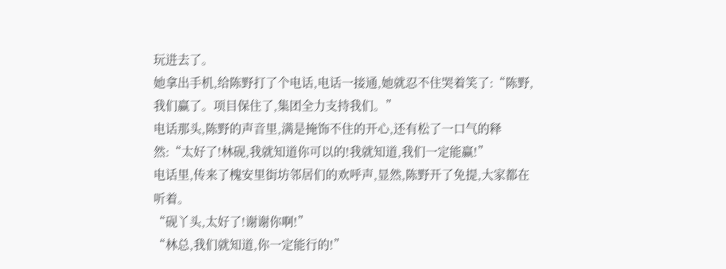玩进去了。
她拿出手机,给陈野打了个电话,电话一接通,她就忍不住哭着笑了:“陈野,我们赢了。项目保住了,集团全力支持我们。”
电话那头,陈野的声音里,满是掩饰不住的开心,还有松了一口气的释然:“太好了!林砚,我就知道你可以的!我就知道,我们一定能赢!”
电话里,传来了槐安里街坊邻居们的欢呼声,显然,陈野开了免提,大家都在听着。
“砚丫头,太好了!谢谢你啊!”
“林总,我们就知道,你一定能行的!”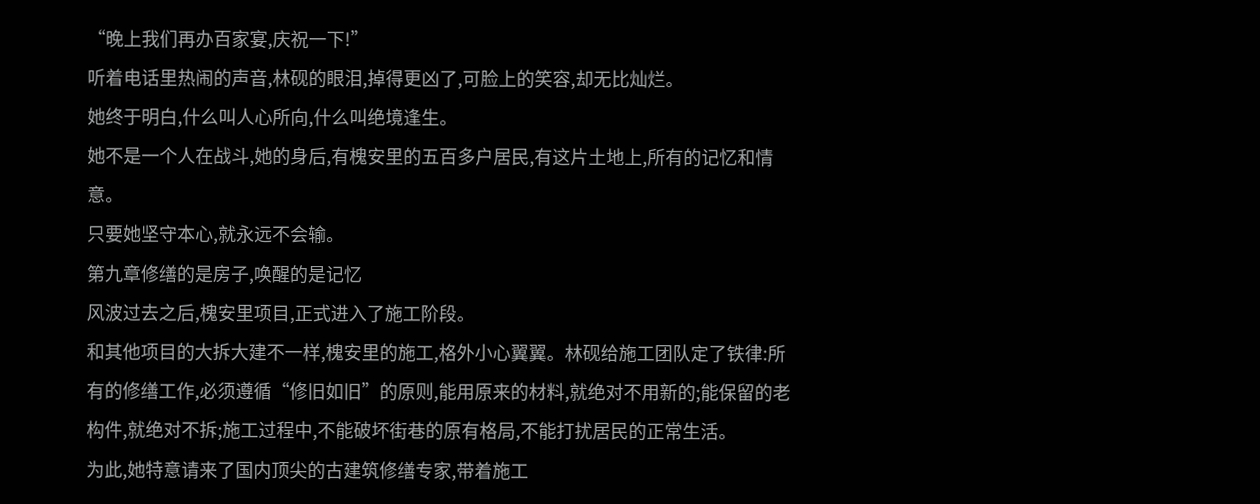“晚上我们再办百家宴,庆祝一下!”
听着电话里热闹的声音,林砚的眼泪,掉得更凶了,可脸上的笑容,却无比灿烂。
她终于明白,什么叫人心所向,什么叫绝境逢生。
她不是一个人在战斗,她的身后,有槐安里的五百多户居民,有这片土地上,所有的记忆和情意。
只要她坚守本心,就永远不会输。
第九章修缮的是房子,唤醒的是记忆
风波过去之后,槐安里项目,正式进入了施工阶段。
和其他项目的大拆大建不一样,槐安里的施工,格外小心翼翼。林砚给施工团队定了铁律:所有的修缮工作,必须遵循“修旧如旧”的原则,能用原来的材料,就绝对不用新的;能保留的老构件,就绝对不拆;施工过程中,不能破坏街巷的原有格局,不能打扰居民的正常生活。
为此,她特意请来了国内顶尖的古建筑修缮专家,带着施工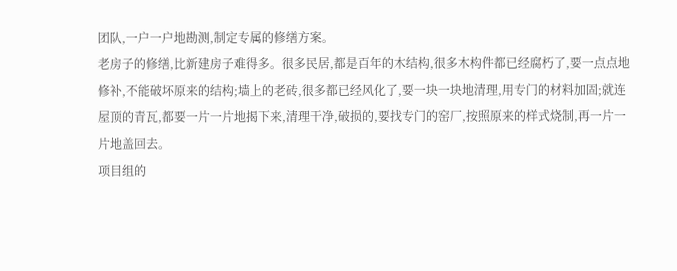团队,一户一户地勘测,制定专属的修缮方案。
老房子的修缮,比新建房子难得多。很多民居,都是百年的木结构,很多木构件都已经腐朽了,要一点点地修补,不能破坏原来的结构;墙上的老砖,很多都已经风化了,要一块一块地清理,用专门的材料加固;就连屋顶的青瓦,都要一片一片地揭下来,清理干净,破损的,要找专门的窑厂,按照原来的样式烧制,再一片一片地盖回去。
项目组的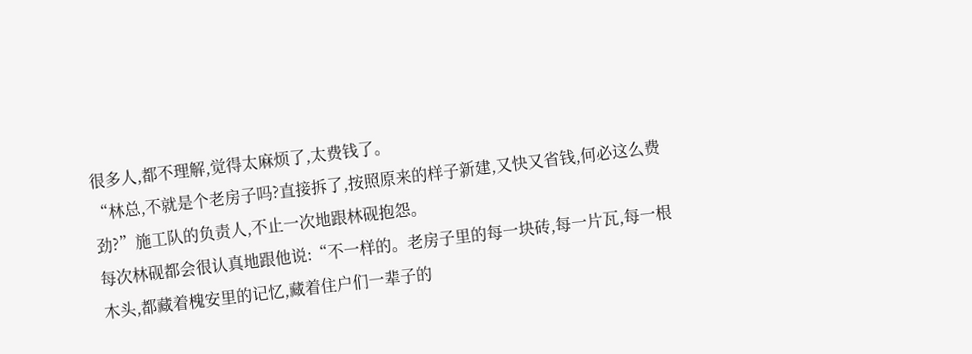很多人,都不理解,觉得太麻烦了,太费钱了。
“林总,不就是个老房子吗?直接拆了,按照原来的样子新建,又快又省钱,何必这么费劲?”施工队的负责人,不止一次地跟林砚抱怨。
每次林砚都会很认真地跟他说:“不一样的。老房子里的每一块砖,每一片瓦,每一根木头,都藏着槐安里的记忆,藏着住户们一辈子的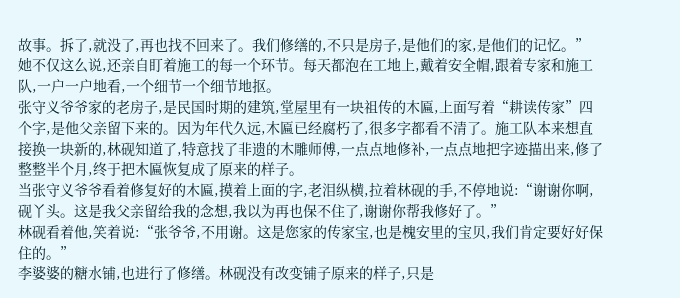故事。拆了,就没了,再也找不回来了。我们修缮的,不只是房子,是他们的家,是他们的记忆。”
她不仅这么说,还亲自盯着施工的每一个环节。每天都泡在工地上,戴着安全帽,跟着专家和施工队,一户一户地看,一个细节一个细节地抠。
张守义爷爷家的老房子,是民国时期的建筑,堂屋里有一块祖传的木匾,上面写着“耕读传家”四个字,是他父亲留下来的。因为年代久远,木匾已经腐朽了,很多字都看不清了。施工队本来想直接换一块新的,林砚知道了,特意找了非遗的木雕师傅,一点点地修补,一点点地把字迹描出来,修了整整半个月,终于把木匾恢复成了原来的样子。
当张守义爷爷看着修复好的木匾,摸着上面的字,老泪纵横,拉着林砚的手,不停地说:“谢谢你啊,砚丫头。这是我父亲留给我的念想,我以为再也保不住了,谢谢你帮我修好了。”
林砚看着他,笑着说:“张爷爷,不用谢。这是您家的传家宝,也是槐安里的宝贝,我们肯定要好好保住的。”
李婆婆的糖水铺,也进行了修缮。林砚没有改变铺子原来的样子,只是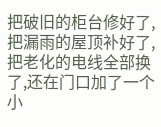把破旧的柜台修好了,把漏雨的屋顶补好了,把老化的电线全部换了,还在门口加了一个小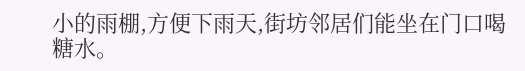小的雨棚,方便下雨天,街坊邻居们能坐在门口喝糖水。